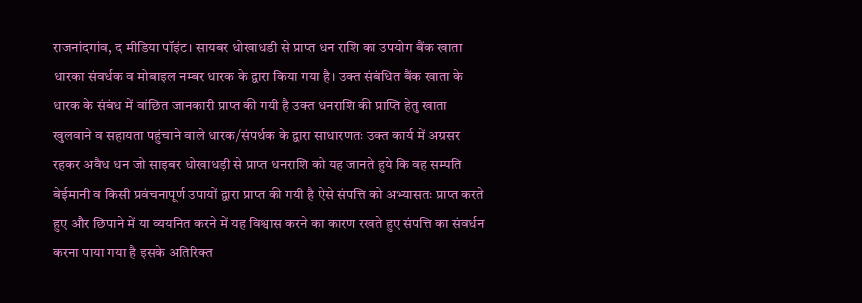राजनांदगांव, द मीडिया पॉइंट। सायबर धोखाधडी से प्राप्त धन राशि का उपयोग बैंक खाता धारका संवर्धक व मोबाइल नम्बर धारक के द्वारा किया गया है। उक्त संबंधित बैंक खाता के धारक के संबंध में वांछित जानकारी प्राप्त की गयी है उक्त धनराशि की प्राप्ति हेतु खाता खुलवाने व सहायता पहुंचाने वाले धारक/संपर्थक के द्वारा साधारणतः उक्त कार्य में अग्रसर रहकर अवैध धन जो साइबर धोखाधड़ी से प्राप्त धनराशि को यह जानते हुये कि वह सम्पति बेईमानी व किसी प्रवंचनापूर्ण उपायों द्वारा प्राप्त की गयी है ऐसे संपत्ति को अभ्यासतः प्राप्त करते हुए और छिपाने में या व्ययनित करने में यह विश्वास करने का कारण रखते हुए संपत्ति का संवर्धन करना पाया गया है इसके अतिरिक्त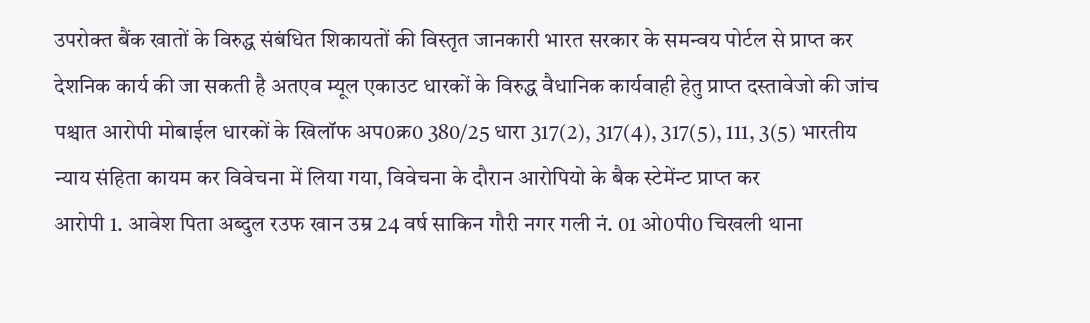उपरोक्त बैंक खातों के विरुद्ध संबंधित शिकायतों की विस्तृत जानकारी भारत सरकार के समन्वय पोर्टल से प्राप्त कर देशनिक कार्य की जा सकती है अतएव म्यूल एकाउट धारकों के विरुद्ध वैधानिक कार्यवाही हेतु प्राप्त दस्तावेजो की जांच पश्चात आरोपी मोबाईल धारकों के खिलॉफ अप0क्र0 380/25 धारा 317(2), 317(4), 317(5), 111, 3(5) भारतीय न्याय संहिता कायम कर विवेचना में लिया गया, विवेचना के दौरान आरोपियो के बैक स्टेमेंन्ट प्राप्त कर
आरोपी 1. आवेश पिता अब्दुल रउफ खान उम्र 24 वर्ष साकिन गौरी नगर गली नं. 01 ओ0पी0 चिखली थाना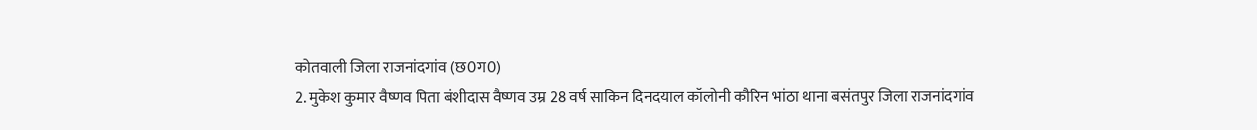कोतवाली जिला राजनांदगांव (छ0ग0)
2. मुकेश कुमार वैष्णव पिता बंशीदास वैष्णव उम्र 28 वर्ष साकिन दिनदयाल कॉलोनी कौरिन भांठा थाना बसंतपुर जिला राजनांदगांव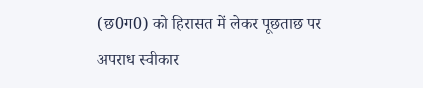(छ0ग0) को हिरासत में लेकर पूछताछ पर अपराध स्वीकार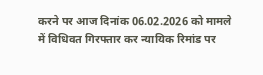करने पर आज दिनांक 06.02.2026 को मामले में विधिवत गिरफ्तार कर न्यायिक रिमांड पर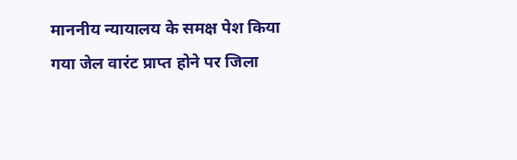माननीय न्यायालय के समक्ष पेश किया गया जेल वारंट प्राप्त होने पर जिला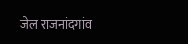जेल राजनांदगांव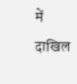में दाखिल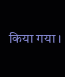किया गया।